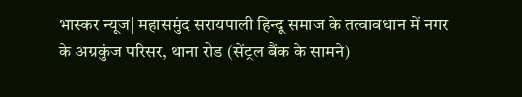भास्कर न्यूज| महासमुंद सरायपाली हिन्दू समाज के तत्वावधान में नगर के अग्रकुंज परिसर, थाना रोड (सेंट्रल बैंक के सामने)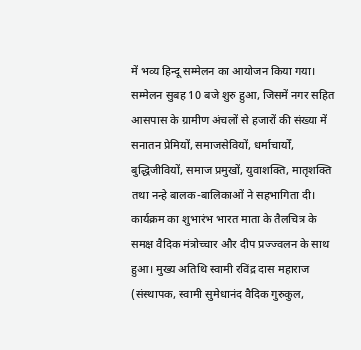में भव्य हिन्दू सम्मेलन का आयोजन किया गया। सम्मेलन सुबह 10 बजे शुरु हुआ, जिसमें नगर सहित आसपास के ग्रामीण अंचलों से हजारों की संख्या में सनातन प्रेमियों, समाजसेवियों, धर्माचार्यों, बुद्धिजीवियों, समाज प्रमुखों, युवाशक्ति, मातृशक्ति तथा नन्हे बालक-बालिकाओं ने सहभागिता दी। कार्यक्रम का शुभारंभ भारत माता के तैलचित्र के समक्ष वैदिक मंत्रोच्चार और दीप प्रज्ज्वलन के साथ हुआ। मुख्य अतिथि स्वामी रविंद्र दास महाराज (संस्थापक, स्वामी सुमेधानंद वैदिक गुरुकुल,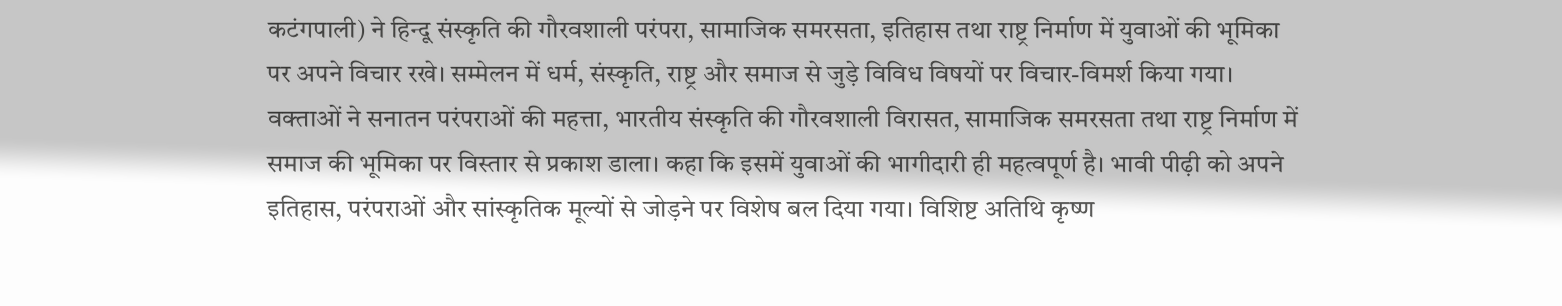कटंगपाली) ने हिन्दू संस्कृति की गौरवशाली परंपरा, सामाजिक समरसता, इतिहास तथा राष्ट्र निर्माण में युवाओं की भूमिका पर अपने विचार रखे। सम्मेलन में धर्म, संस्कृति, राष्ट्र और समाज से जुड़े विविध विषयों पर विचार-विमर्श किया गया। वक्ताओं ने सनातन परंपराओं की महत्ता, भारतीय संस्कृति की गौरवशाली विरासत, सामाजिक समरसता तथा राष्ट्र निर्माण में समाज की भूमिका पर विस्तार से प्रकाश डाला। कहा कि इसमें युवाओं की भागीदारी ही महत्वपूर्ण है। भावी पीढ़ी को अपने इतिहास, परंपराओं और सांस्कृतिक मूल्यों से जोड़ने पर विशेष बल दिया गया। विशिष्ट अतिथि कृष्ण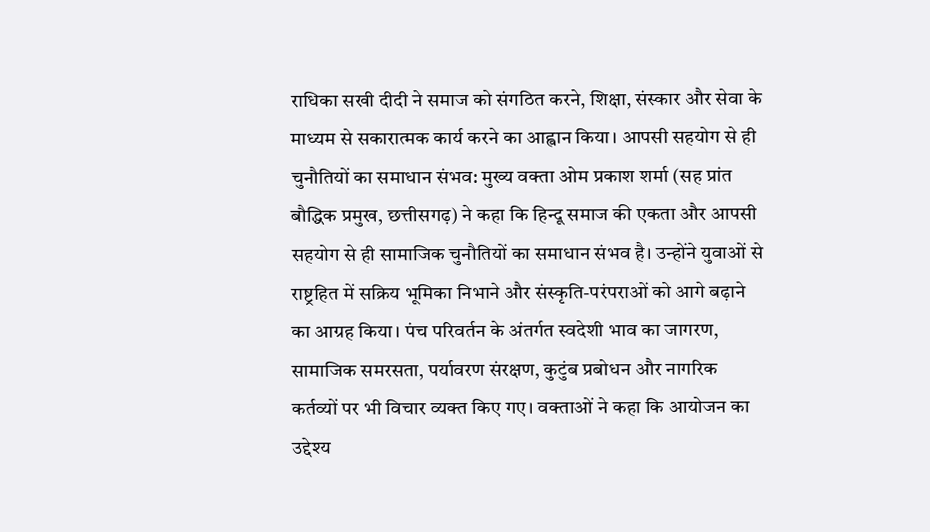राधिका सखी दीदी ने समाज को संगठित करने, शिक्षा, संस्कार और सेवा के माध्यम से सकारात्मक कार्य करने का आह्वान किया। आपसी सहयोग से ही चुनौतियों का समाधान संभव: मुख्य वक्ता ओम प्रकाश शर्मा (सह प्रांत बौद्धिक प्रमुख, छत्तीसगढ़) ने कहा कि हिन्दू समाज की एकता और आपसी सहयोग से ही सामाजिक चुनौतियों का समाधान संभव है। उन्होंने युवाओं से राष्ट्रहित में सक्रिय भूमिका निभाने और संस्कृति-परंपराओं को आगे बढ़ाने का आग्रह किया। पंच परिवर्तन के अंतर्गत स्वदेशी भाव का जागरण, सामाजिक समरसता, पर्यावरण संरक्षण, कुटुंब प्रबोधन और नागरिक कर्तव्यों पर भी विचार व्यक्त किए गए। वक्ताओं ने कहा कि आयोजन का उद्देश्य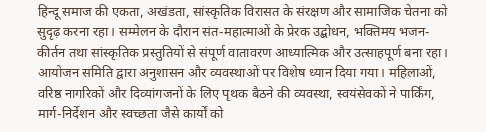हिन्दू समाज की एकता, अखंडता, सांस्कृतिक विरासत के संरक्षण और सामाजिक चेतना को सुदृढ़ करना रहा। सम्मेलन के दौरान संत-महात्माओं के प्रेरक उद्बोधन, भक्तिमय भजन-कीर्तन तथा सांस्कृतिक प्रस्तुतियों से संपूर्ण वातावरण आध्यात्मिक और उत्साहपूर्ण बना रहा। आयोजन समिति द्वारा अनुशासन और व्यवस्थाओं पर विशेष ध्यान दिया गया। महिलाओं, वरिष्ठ नागरिकों और दिव्यांगजनों के लिए पृथक बैठने की व्यवस्था, स्वयंसेवकों ने पार्किंग, मार्ग-निर्देशन और स्वच्छता जैसे कार्यों को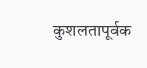कुशलतापूर्वक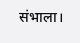संभाला।